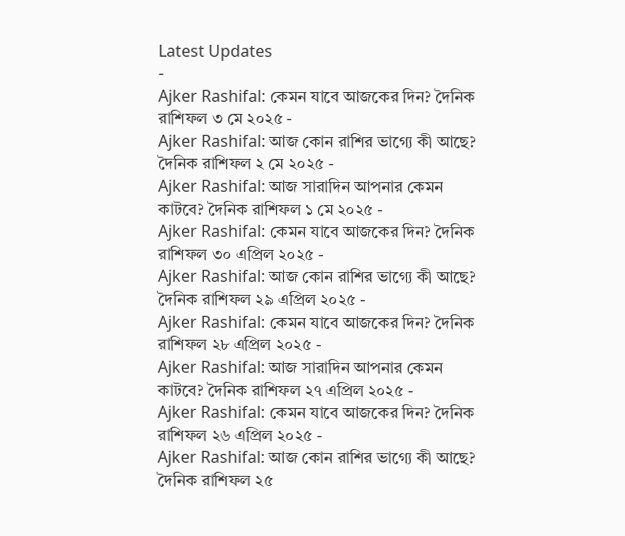Latest Updates
-
Ajker Rashifal: কেমন যাবে আজকের দিন? দৈনিক রাশিফল ৩ মে ২০২৫ -
Ajker Rashifal: আজ কোন রাশির ভাগ্যে কী আছে? দৈনিক রাশিফল ২ মে ২০২৫ -
Ajker Rashifal: আজ সারাদিন আপনার কেমন কাটবে? দৈনিক রাশিফল ১ মে ২০২৫ -
Ajker Rashifal: কেমন যাবে আজকের দিন? দৈনিক রাশিফল ৩০ এপ্রিল ২০২৫ -
Ajker Rashifal: আজ কোন রাশির ভাগ্যে কী আছে? দৈনিক রাশিফল ২৯ এপ্রিল ২০২৫ -
Ajker Rashifal: কেমন যাবে আজকের দিন? দৈনিক রাশিফল ২৮ এপ্রিল ২০২৫ -
Ajker Rashifal: আজ সারাদিন আপনার কেমন কাটবে? দৈনিক রাশিফল ২৭ এপ্রিল ২০২৫ -
Ajker Rashifal: কেমন যাবে আজকের দিন? দৈনিক রাশিফল ২৬ এপ্রিল ২০২৫ -
Ajker Rashifal: আজ কোন রাশির ভাগ্যে কী আছে? দৈনিক রাশিফল ২৫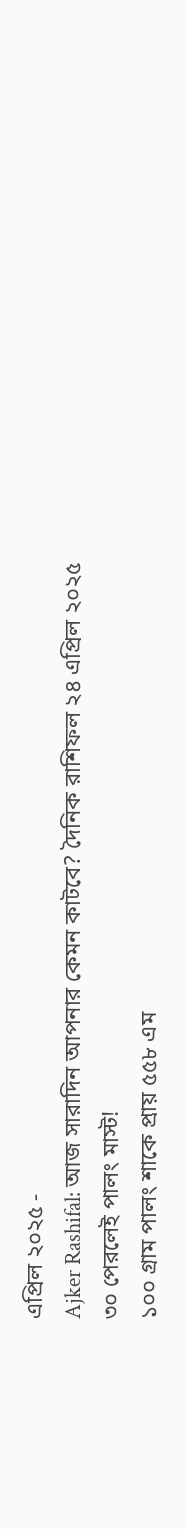এপ্রিল ২০২৫ -
Ajker Rashifal: আজ সারাদিন আপনার কেমন কাটবে? দৈনিক রাশিফল ২৪ এপ্রিল ২০২৫
৩০ পেরলেই পালং মাস্ট!
১০০ গ্রাম পালং শাকে প্রায় ৫৫৮ এম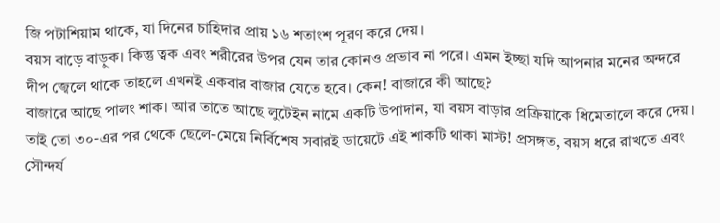জি পটাশিয়াম থাকে, যা দিনের চাহিদার প্রায় ১৬ শতাংশ পূরণ করে দেয়।
বয়স বাড়ে বাড়ুক। কিন্তু ত্বক এবং শরীরের উপর যেন তার কোনও প্রভাব না পরে। এমন ইচ্ছা যদি আপনার মনের অন্দরে দীপ জ্বেলে থাকে তাহলে এখনই একবার বাজার যেতে হবে। কেন! বাজারে কী আছে?
বাজারে আছে পালং শাক। আর তাতে আছে লুটেইন নামে একটি উপাদান, যা বয়স বাড়ার প্রক্রিয়াকে ধিমেতালে করে দেয়। তাই তো ৩০-এর পর থেকে ছেলে-মেয়ে নির্বিশেষ সবারই ডায়েটে এই শাকটি থাকা মাস্ট! প্রসঙ্গত, বয়স ধরে রাখতে এবং সৌন্দর্য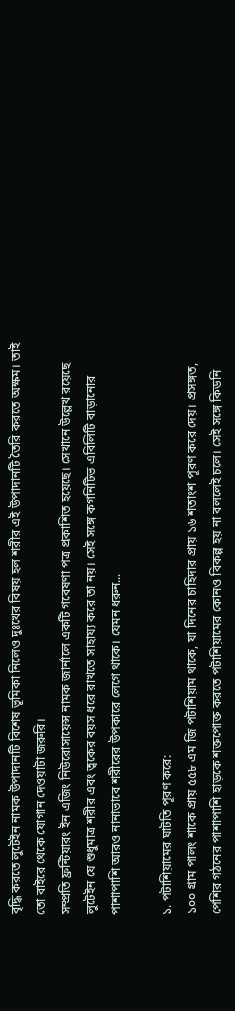বৃদ্ধি করতে লুটেইন নামক উপাদানটি বিশেষ ভূমিকা নিলেও দুঃখের বিষয় হল শরীর এই উপাদানটি তৈরি করতে অক্ষম। তাই তো বাইরে থেকে যোগান দেওয়াটা জরুরি।
সম্প্রতি ফ্রন্টিয়ারং ইন এজিং নিউরোসায়েন্স নামক জার্নালে একটি গবেষণা পত্র প্রকাশিত হয়েছে। সেখানে উল্লেখ রয়েছে লুটেইন যে শুধুমাত্র শরীর এবং ত্বকের বয়স ধরে রাখতে সাহায্য করে তা নয়। সেই সঙ্গে কগনিটিভ এবিলিটি বাড়ানোর পাশাপাশি আরও নানাভাবে শরীরের উপকারে লেগে থাকে। যেমন ধরুন...

১. পটাশিয়ামের ঘাটতি পূরণ করে:
১০০ গ্রাম পালং শাকে প্রায় ৫৫৮ এম জি পটাশিয়াম থাকে, যা দিনের চাহিদার প্রায় ১৬ শতাংশ পূরণ করে দেয়। প্রসঙ্গত, পেশির গঠনের পাশাপাশি হাড়কে শক্তপোক্ত করতে পটাশিয়ামের কোনও বিকল্প হয় না বললেই চলে। সেই সঙ্গে কিডনি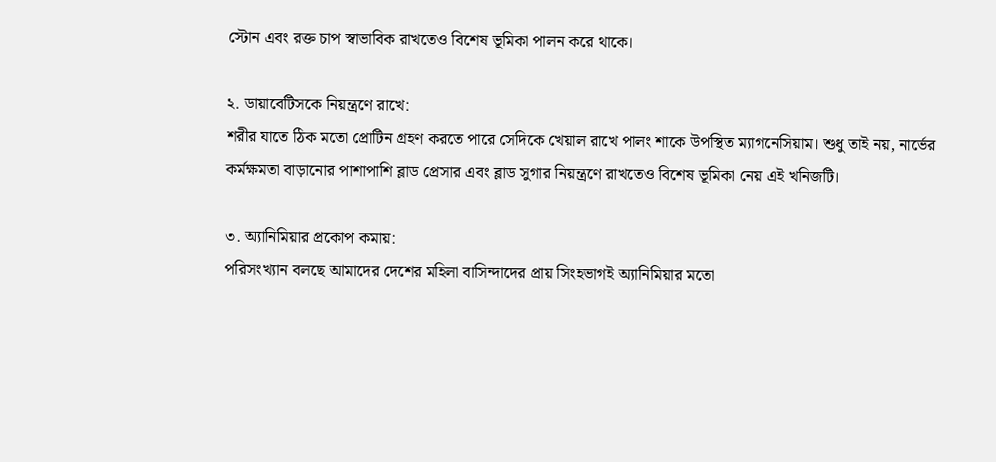স্টোন এবং রক্ত চাপ স্বাভাবিক রাখতেও বিশেষ ভূমিকা পালন করে থাকে।

২. ডায়াবেটিসকে নিয়ন্ত্রণে রাখে:
শরীর যাতে ঠিক মতো প্রোটিন গ্রহণ করতে পারে সেদিকে খেয়াল রাখে পালং শাকে উপস্থিত ম্যাগনেসিয়াম। শুধু তাই নয়, নার্ভের কর্মক্ষমতা বাড়ানোর পাশাপাশি ব্লাড প্রেসার এবং ব্লাড সুগার নিয়ন্ত্রণে রাখতেও বিশেষ ভূমিকা নেয় এই খনিজটি।

৩. অ্যানিমিয়ার প্রকোপ কমায়:
পরিসংখ্যান বলছে আমাদের দেশের মহিলা বাসিন্দাদের প্রায় সিংহভাগই অ্যানিমিয়ার মতো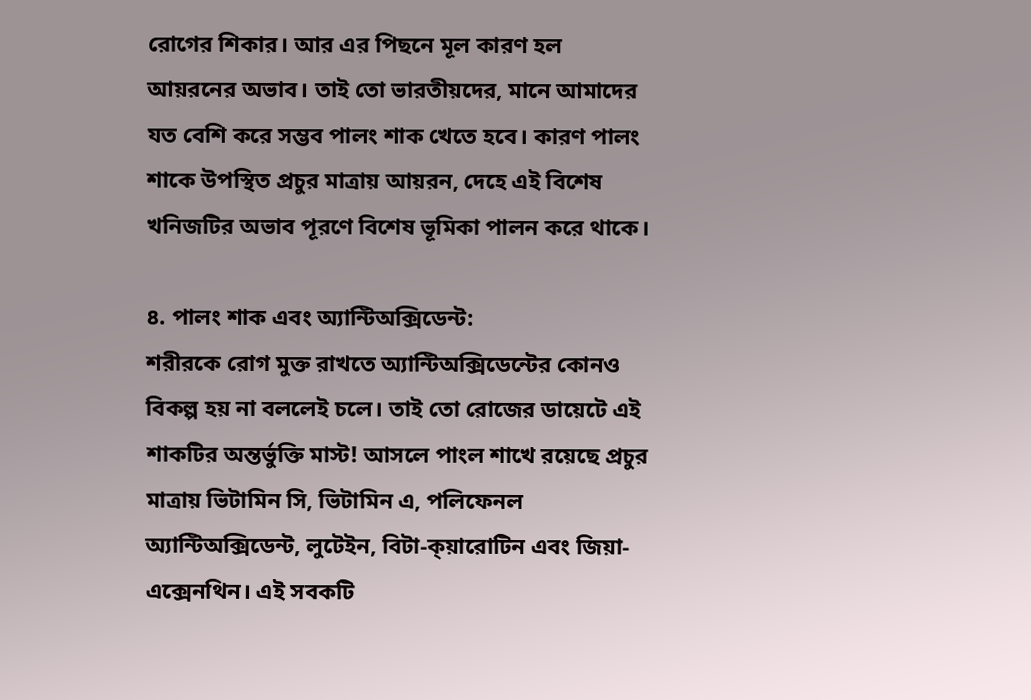রোগের শিকার। আর এর পিছনে মূল কারণ হল আয়রনের অভাব। তাই তো ভারতীয়দের, মানে আমাদের যত বেশি করে সম্ভব পালং শাক খেতে হবে। কারণ পালং শাকে উপস্থিত প্রচুর মাত্রায় আয়রন, দেহে এই বিশেষ খনিজটির অভাব পূরণে বিশেষ ভূমিকা পালন করে থাকে।

৪. পালং শাক এবং অ্যান্টিঅক্সিডেন্ট:
শরীরকে রোগ মুক্ত রাখতে অ্যান্টিঅক্সিডেন্টের কোনও বিকল্প হয় না বললেই চলে। তাই তো রোজের ডায়েটে এই শাকটির অন্তর্ভুক্তি মাস্ট! আসলে পাংল শাখে রয়েছে প্রচুর মাত্রায় ভিটামিন সি, ভিটামিন এ, পলিফেনল অ্যান্টিঅক্সিডেন্ট, লুটেইন, বিটা-ক্য়ারোটিন এবং জিয়া-এক্সেনথিন। এই সবকটি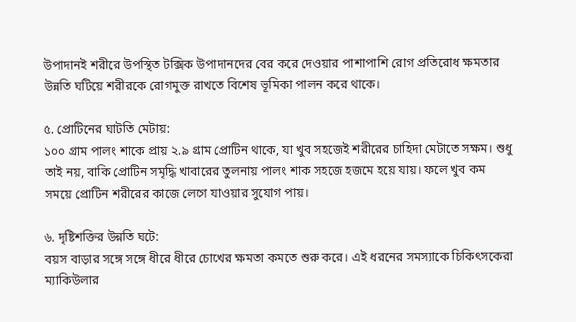উপাদানই শরীরে উপস্থিত টক্সিক উপাদানদের বের করে দেওয়ার পাশাপাশি রোগ প্রতিরোধ ক্ষমতার উন্নতি ঘটিয়ে শরীরকে রোগমুক্ত রাখতে বিশেষ ভূমিকা পালন করে থাকে।

৫. প্রোটিনের ঘাটতি মেটায়:
১০০ গ্রাম পালং শাকে প্রায় ২.৯ গ্রাম প্রোটিন থাকে, যা খুব সহজেই শরীরের চাহিদা মেটাতে সক্ষম। শুধু তাই নয়, বাকি প্রোটিন সমৃদ্ধি খাবারের তুলনায় পালং শাক সহজে হজমে হয়ে যায়। ফলে খুব কম সময়ে প্রোটিন শরীরের কাজে লেগে যাওয়ার সুযোগ পায়।

৬. দৃষ্টিশক্তির উন্নতি ঘটে:
বয়স বাড়ার সঙ্গে সঙ্গে ধীরে ধীরে চোখের ক্ষমতা কমতে শুরু করে। এই ধরনের সমস্যাকে চিকিৎসকেরা ম্যাকিউলার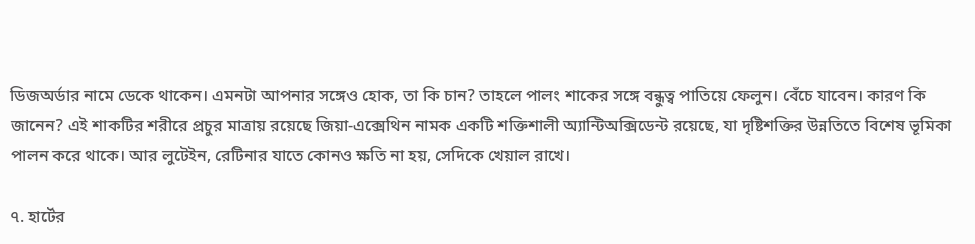ডিজঅর্ডার নামে ডেকে থাকেন। এমনটা আপনার সঙ্গেও হোক, তা কি চান? তাহলে পালং শাকের সঙ্গে বন্ধুত্ব পাতিয়ে ফেলুন। বেঁচে যাবেন। কারণ কি জানেন? এই শাকটির শরীরে প্রচুর মাত্রায় রয়েছে জিয়া-এক্সেথিন নামক একটি শক্তিশালী অ্যান্টিঅক্সিডেন্ট রয়েছে, যা দৃষ্টিশক্তির উন্নতিতে বিশেষ ভূমিকা পালন করে থাকে। আর লুটেইন, রেটিনার যাতে কোনও ক্ষতি না হয়, সেদিকে খেয়াল রাখে।

৭. হার্টের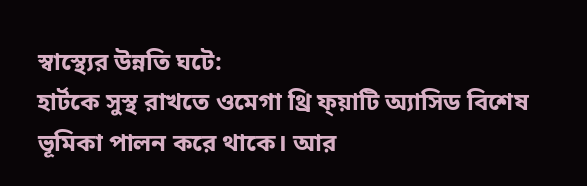স্বাস্থ্যের উন্নতি ঘটে:
হার্টকে সুস্থ রাখতে ওমেগা থ্রি ফ্য়াটি অ্যাসিড বিশেষ ভূমিকা পালন করে থাকে। আর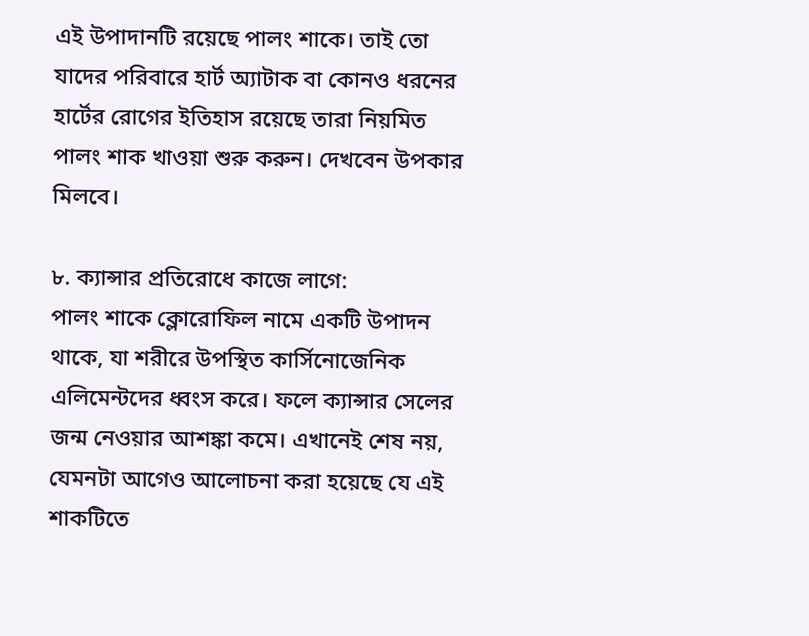এই উপাদানটি রয়েছে পালং শাকে। তাই তো যাদের পরিবারে হার্ট অ্যাটাক বা কোনও ধরনের হার্টের রোগের ইতিহাস রয়েছে তারা নিয়মিত পালং শাক খাওয়া শুরু করুন। দেখবেন উপকার মিলবে।

৮. ক্যান্সার প্রতিরোধে কাজে লাগে:
পালং শাকে ক্লোরোফিল নামে একটি উপাদন থাকে, যা শরীরে উপস্থিত কার্সিনোজেনিক এলিমেন্টদের ধ্বংস করে। ফলে ক্যান্সার সেলের জন্ম নেওয়ার আশঙ্কা কমে। এখানেই শেষ নয়, যেমনটা আগেও আলোচনা করা হয়েছে যে এই শাকটিতে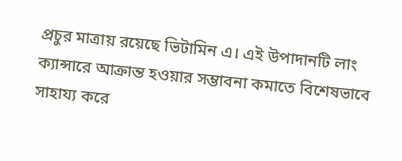প্রচুর মাত্রায় রয়েছে ভিটামিন এ। এই উপাদানটি লাং ক্যান্সারে আক্রান্ত হওয়ার সম্ভাবনা কমাতে বিশেষভাবে সাহায্য করে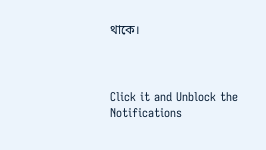থাকে।



Click it and Unblock the Notifications